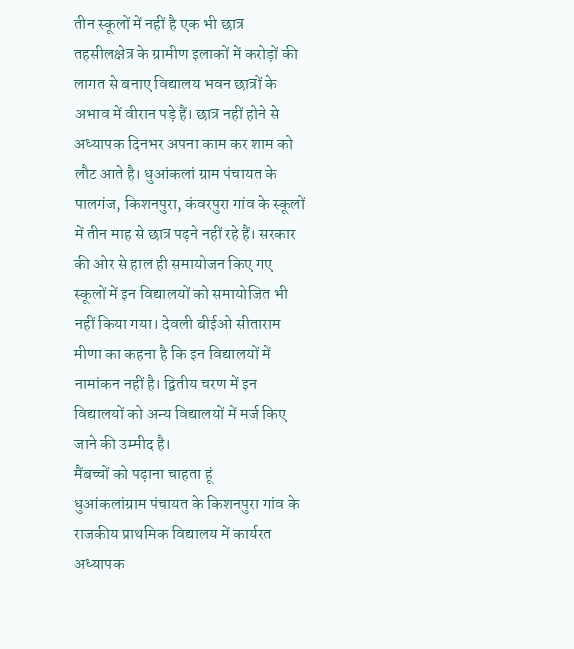तीन स्कूलों में नहीं है एक भी छात्र
तहसीलक्षेत्र के ग्रामीण इलाकों में करोड़ों की लागत से बनाए विद्यालय भवन छात्रों के अभाव में वीरान पड़े हैं। छात्र नहीं होने से अध्यापक दिनभर अपना काम कर शाम को लौट आते है। धुआंकलां ग्राम पंचायत के पालगंज, किशनपुरा, कंवरपुरा गांव के स्कूलों में तीन माह से छात्र पढ़ने नहीं रहे हैं। सरकार की ओर से हाल ही समायोजन किए गए स्कूलों में इन विद्यालयों को समायोजित भी नहीं किया गया। देवली बीईओ सीताराम मीणा का कहना है कि इन विद्यालयों में नामांकन नहीं है। द्वितीय चरण में इन विद्यालयों को अन्य विद्यालयों में मर्ज किए जाने की उम्मीद है।
मैंबच्चों को पढ़ाना चाहता हूं
धुआंकलांग्राम पंचायत के किशनपुरा गांव के राजकीय प्राथमिक विद्यालय में कार्यरत अध्यापक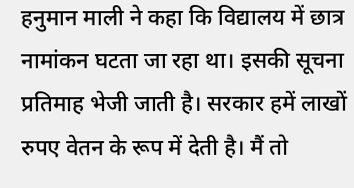हनुमान माली ने कहा कि विद्यालय में छात्र नामांकन घटता जा रहा था। इसकी सूचना प्रतिमाह भेजी जाती है। सरकार हमें लाखों रुपए वेतन के रूप में देती है। मैं तो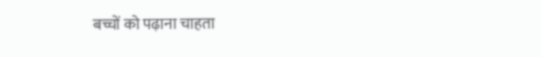बच्चों को पढ़ाना चाहता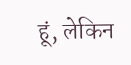हूं, लेकिन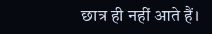छात्र ही नहीं आते हैं।